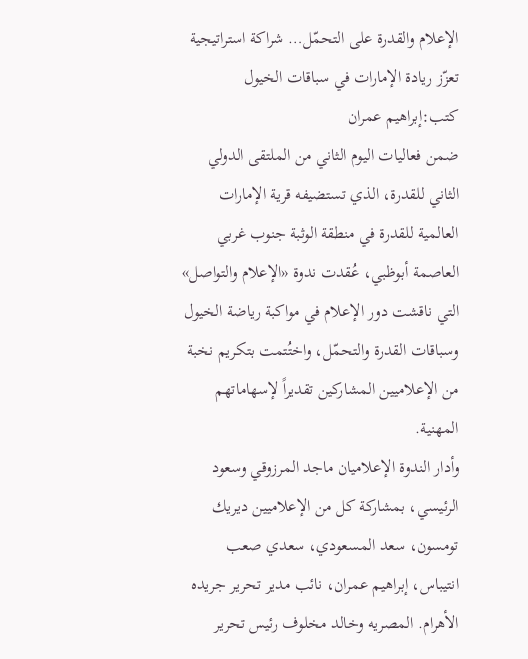الإعلام والقدرة على التحمّل… شراكة استراتيجية تعزّز ريادة الإمارات في سباقات الخيول
كتب:إبراهيم عمران
ضمن فعاليات اليوم الثاني من الملتقى الدولي الثاني للقدرة، الذي تستضيفه قرية الإمارات العالمية للقدرة في منطقة الوثبة جنوب غربي العاصمة أبوظبي، عُقدت ندوة «الإعلام والتواصل» التي ناقشت دور الإعلام في مواكبة رياضة الخيول وسباقات القدرة والتحمّل، واختُتمت بتكريم نخبة من الإعلاميين المشاركين تقديراً لإسهاماتهم المهنية.
وأدار الندوة الإعلاميان ماجد المرزوقي وسعود الرئيسي، بمشاركة كل من الإعلاميين ديريك تومسون، سعد المسعودي، سعدي صعب انتيباس، إبراهيم عمران، نائب مدير تحرير جريده الأهرام. المصريه وخالد مخلوف رئيس تحرير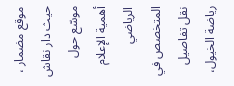موقع مضمار ، حيث دار نقاش موسّع حول أهمية الإعلام الرياضي المتخصص في نقل تفاصيل رياضة الخيول،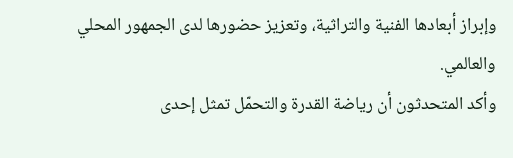وإبراز أبعادها الفنية والتراثية، وتعزيز حضورها لدى الجمهور المحلي والعالمي.
وأكد المتحدثون أن رياضة القدرة والتحمّل تمثل إحدى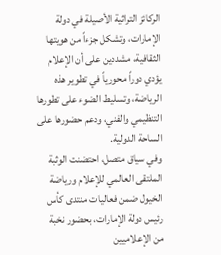الركائز التراثية الأصيلة في دولة الإمارات، وتشكل جزءاً من هويتها الثقافية، مشددين على أن الإعلام يؤدي دوراً محورياً في تطوير هذه الرياضة، وتسليط الضوء على تطورها التنظيمي والفني، ودعم حضورها على الساحة الدولية.
وفي سياق متصل، احتضنت الوثبة الملتقى العالمي للإعلام ورياضة الخيول ضمن فعاليات منتدى كأس رئيس دولة الإمارات، بحضور نخبة من الإعلاميين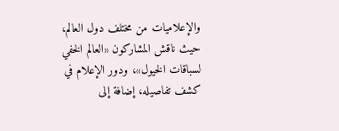والإعلاميات من مختلف دول العالم، حيث ناقش المشاركون «العالم الخفي لسباقات الخيول»، ودور الإعلام في كشف تفاصيله، إضافة إلى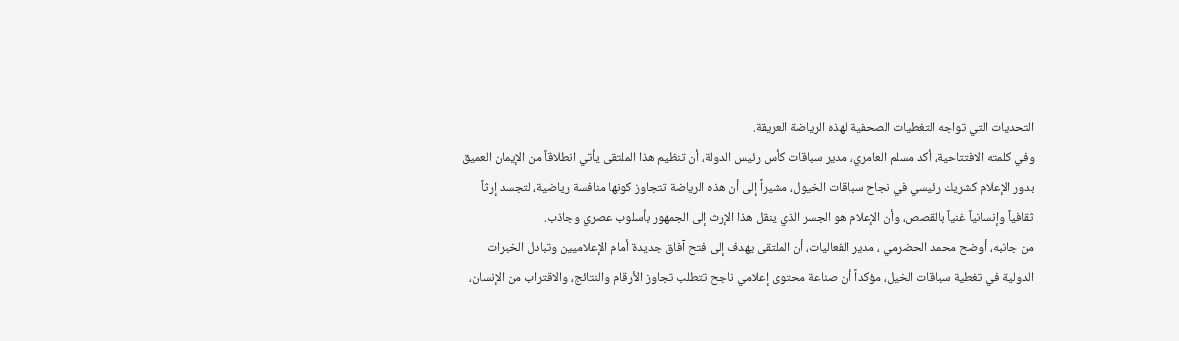التحديات التي تواجه التغطيات الصحفية لهذه الرياضة العريقة.
وفي كلمته الافتتاحية، أكد مسلم العامري، مدير سباقات كأس رئيس الدولة، أن تنظيم هذا الملتقى يأتي انطلاقاً من الإيمان العميق بدور الإعلام كشريك رئيسي في نجاح سباقات الخيول، مشيراً إلى أن هذه الرياضة تتجاوز كونها منافسة رياضية، لتجسد إرثاً ثقافياً وإنسانياً غنياً بالقصص، وأن الإعلام هو الجسر الذي ينقل هذا الإرث إلى الجمهور بأسلوب عصري وجاذب.
من جانبه، أوضح محمد الحضرمي ، مدير الفعاليات، أن الملتقى يهدف إلى فتح آفاق جديدة أمام الإعلاميين وتبادل الخبرات الدولية في تغطية سباقات الخيل، مؤكداً أن صناعة محتوى إعلامي ناجح تتطلب تجاوز الأرقام والنتائج، والاقتراب من الإنسان،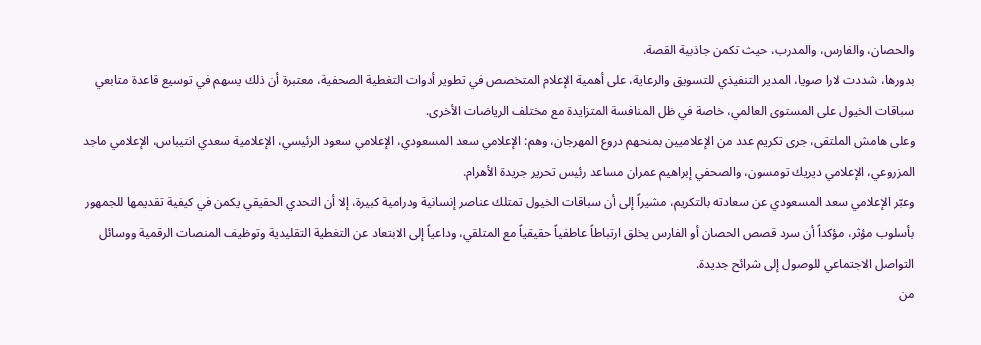والحصان، والفارس، والمدرب، حيث تكمن جاذبية القصة.
بدورها، شددت لارا صويا، المدير التنفيذي للتسويق والرعاية، على أهمية الإعلام المتخصص في تطوير أدوات التغطية الصحفية، معتبرة أن ذلك يسهم في توسيع قاعدة متابعي سباقات الخيول على المستوى العالمي، خاصة في ظل المنافسة المتزايدة مع مختلف الرياضات الأخرى.
وعلى هامش الملتقى، جرى تكريم عدد من الإعلاميين بمنحهم دروع المهرجان، وهم: الإعلامي سعد المسعودي، الإعلامي سعود الرئيسي، الإعلامية سعدي انتيباس، الإعلامي ماجد المزروعي، الإعلامي ديريك تومسون، والصحفي إبراهيم عمران مساعد رئيس تحرير جريدة الأهرام.
وعبّر الإعلامي سعد المسعودي عن سعادته بالتكريم، مشيراً إلى أن سباقات الخيول تمتلك عناصر إنسانية ودرامية كبيرة، إلا أن التحدي الحقيقي يكمن في كيفية تقديمها للجمهور بأسلوب مؤثر، مؤكداً أن سرد قصص الحصان أو الفارس يخلق ارتباطاً عاطفياً حقيقياً مع المتلقي، وداعياً إلى الابتعاد عن التغطية التقليدية وتوظيف المنصات الرقمية ووسائل التواصل الاجتماعي للوصول إلى شرائح جديدة.
من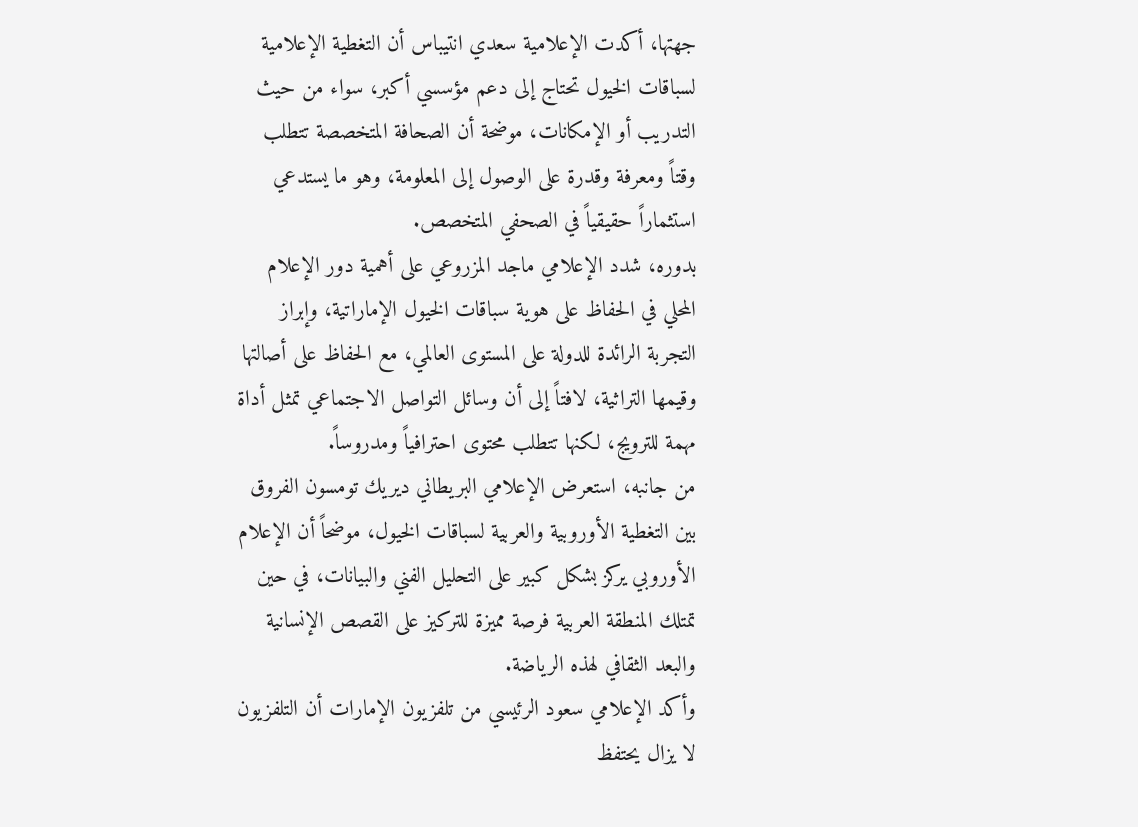جهتها، أكدت الإعلامية سعدي انتيباس أن التغطية الإعلامية لسباقات الخيول تحتاج إلى دعم مؤسسي أكبر، سواء من حيث التدريب أو الإمكانات، موضحة أن الصحافة المتخصصة تتطلب وقتاً ومعرفة وقدرة على الوصول إلى المعلومة، وهو ما يستدعي استثماراً حقيقياً في الصحفي المتخصص.
بدوره، شدد الإعلامي ماجد المزروعي على أهمية دور الإعلام المحلي في الحفاظ على هوية سباقات الخيول الإماراتية، وإبراز التجربة الرائدة للدولة على المستوى العالمي، مع الحفاظ على أصالتها وقيمها التراثية، لافتاً إلى أن وسائل التواصل الاجتماعي تمثل أداة مهمة للترويج، لكنها تتطلب محتوى احترافياً ومدروساً.
من جانبه، استعرض الإعلامي البريطاني ديريك تومسون الفروق بين التغطية الأوروبية والعربية لسباقات الخيول، موضحاً أن الإعلام الأوروبي يركز بشكل كبير على التحليل الفني والبيانات، في حين تمتلك المنطقة العربية فرصة مميزة للتركيز على القصص الإنسانية والبعد الثقافي لهذه الرياضة.
وأكد الإعلامي سعود الرئيسي من تلفزيون الإمارات أن التلفزيون لا يزال يحتفظ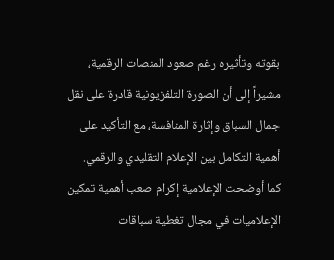بقوته وتأثيره رغم صعود المنصات الرقمية، مشيراً إلى أن الصورة التلفزيونية قادرة على نقل جمال السباق وإثارة المنافسة، مع التأكيد على أهمية التكامل بين الإعلام التقليدي والرقمي.
كما أوضحت الإعلامية إكرام صعب أهمية تمكين الإعلاميات في مجال تغطية سباقات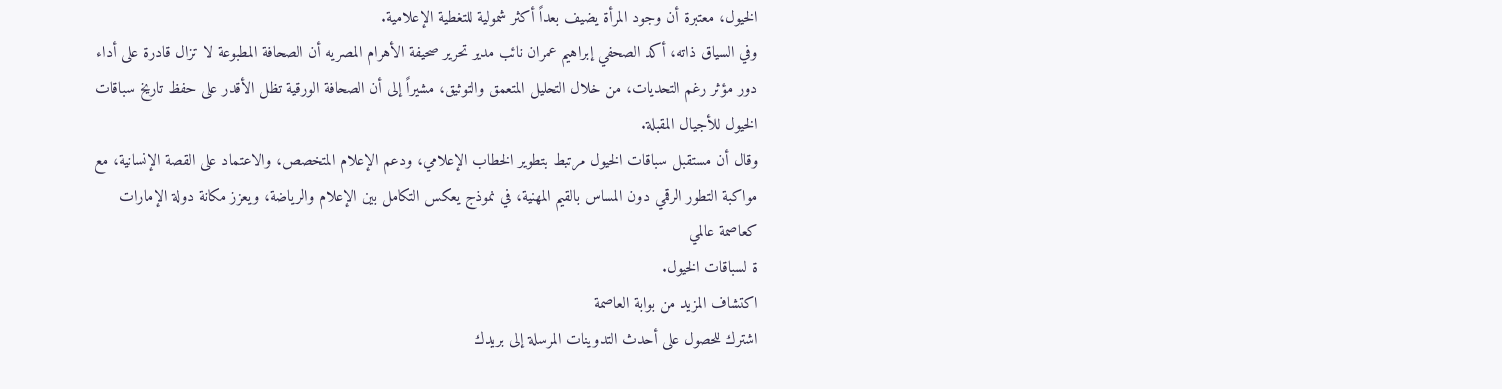الخيول، معتبرة أن وجود المرأة يضيف بعداً أكثر شمولية للتغطية الإعلامية.
وفي السياق ذاته، أكد الصحفي إبراهيم عمران نائب مدير تحرير صحيفة الأهرام المصريه أن الصحافة المطبوعة لا تزال قادرة على أداء دور مؤثر رغم التحديات، من خلال التحليل المتعمق والتوثيق، مشيراً إلى أن الصحافة الورقية تظل الأقدر على حفظ تاريخ سباقات الخيول للأجيال المقبلة.
وقال أن مستقبل سباقات الخيول مرتبط بتطوير الخطاب الإعلامي، ودعم الإعلام المتخصص، والاعتماد على القصة الإنسانية، مع مواكبة التطور الرقمي دون المساس بالقيم المهنية، في نموذج يعكس التكامل بين الإعلام والرياضة، ويعزز مكانة دولة الإمارات كعاصمة عالمي
ة لسباقات الخيول.
اكتشاف المزيد من بوابة العاصمة
اشترك للحصول على أحدث التدوينات المرسلة إلى بريدك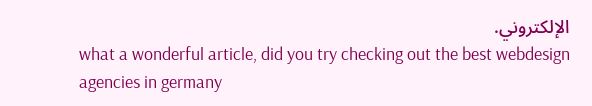الإلكتروني.
what a wonderful article, did you try checking out the best webdesign agencies in germany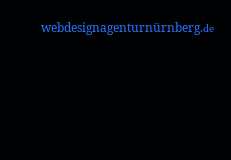webdesignagenturnürnberg.de